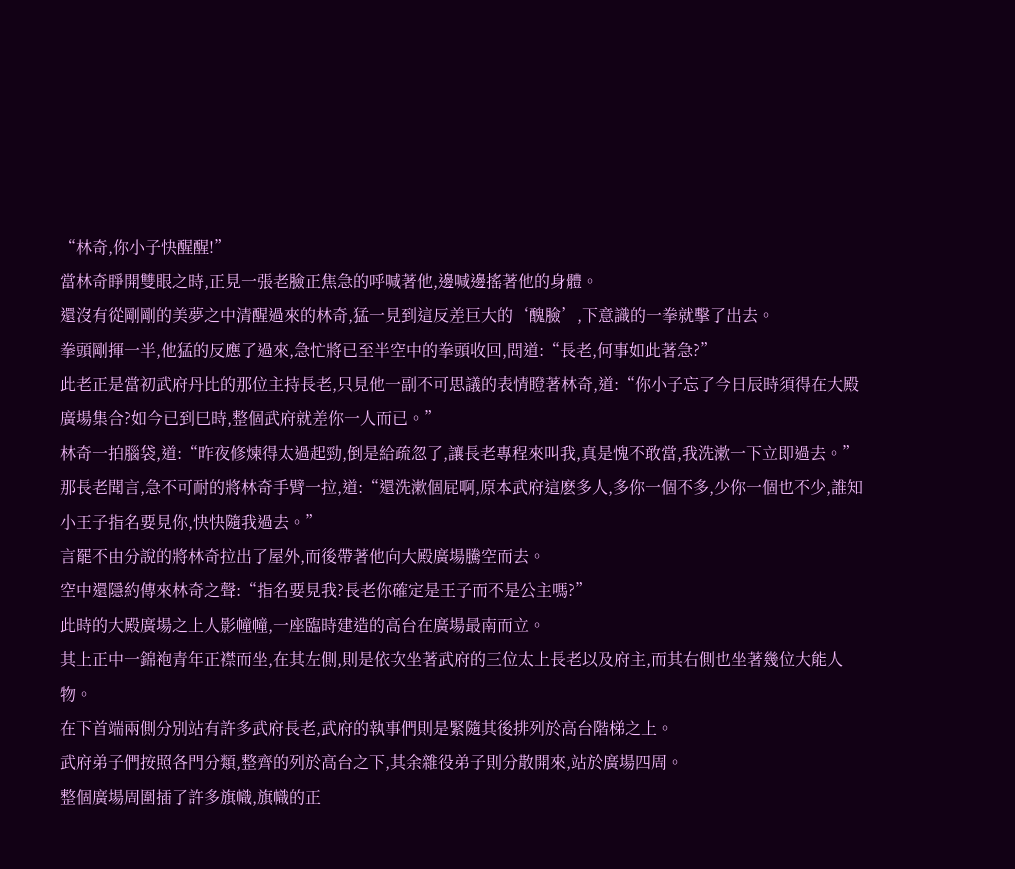“林奇,你小子快醒醒!”
當林奇睜開雙眼之時,正見一張老臉正焦急的呼喊著他,邊喊邊搖著他的身體。
還沒有從剛剛的美夢之中清醒過來的林奇,猛一見到這反差巨大的‘醜臉’,下意識的一拳就擊了出去。
拳頭剛揮一半,他猛的反應了過來,急忙將已至半空中的拳頭收回,問道:“長老,何事如此著急?”
此老正是當初武府丹比的那位主持長老,只見他一副不可思議的表情瞪著林奇,道:“你小子忘了今日辰時須得在大殿廣場集合?如今已到巳時,整個武府就差你一人而已。”
林奇一拍腦袋,道:“昨夜修煉得太過起勁,倒是給疏忽了,讓長老專程來叫我,真是愧不敢當,我洗漱一下立即過去。”
那長老聞言,急不可耐的將林奇手臂一拉,道:“還洗漱個屁啊,原本武府這麽多人,多你一個不多,少你一個也不少,誰知小王子指名要見你,快快隨我過去。”
言罷不由分說的將林奇拉出了屋外,而後帶著他向大殿廣場騰空而去。
空中還隱約傳來林奇之聲:“指名要見我?長老你確定是王子而不是公主嗎?”
此時的大殿廣場之上人影幢幢,一座臨時建造的高台在廣場最南而立。
其上正中一錦袍青年正襟而坐,在其左側,則是依次坐著武府的三位太上長老以及府主,而其右側也坐著幾位大能人物。
在下首端兩側分別站有許多武府長老,武府的執事們則是緊隨其後排列於高台階梯之上。
武府弟子們按照各門分類,整齊的列於高台之下,其余雜役弟子則分散開來,站於廣場四周。
整個廣場周圍插了許多旗幟,旗幟的正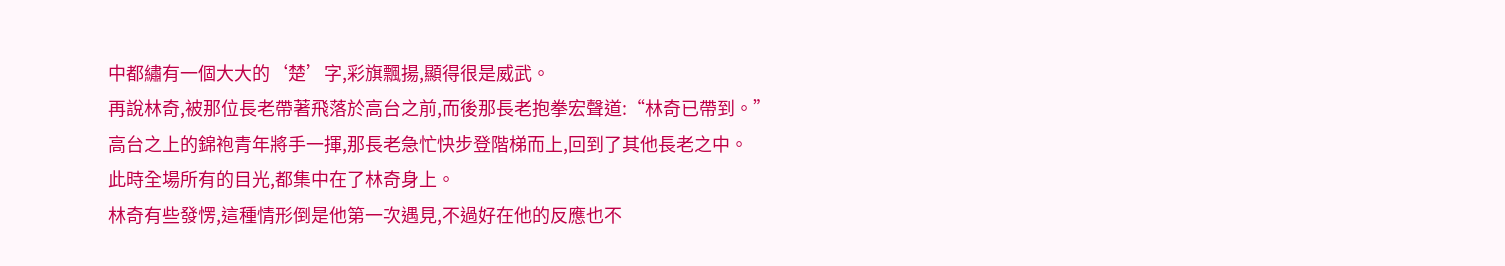中都繡有一個大大的‘楚’字,彩旗飄揚,顯得很是威武。
再說林奇,被那位長老帶著飛落於高台之前,而後那長老抱拳宏聲道:“林奇已帶到。”
高台之上的錦袍青年將手一揮,那長老急忙快步登階梯而上,回到了其他長老之中。
此時全場所有的目光,都集中在了林奇身上。
林奇有些發愣,這種情形倒是他第一次遇見,不過好在他的反應也不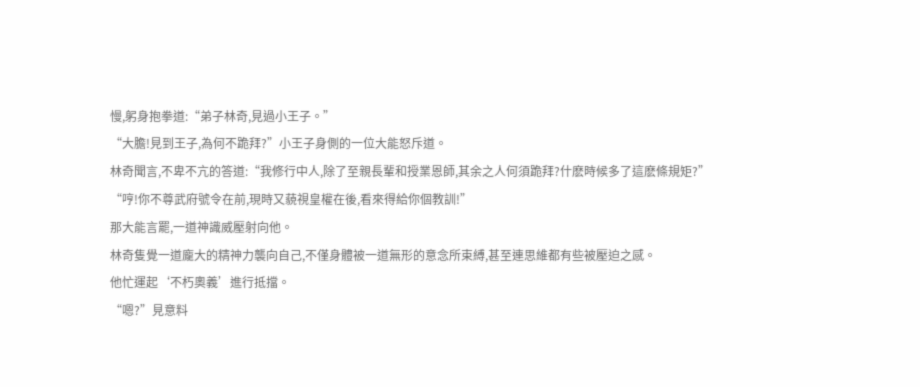慢,躬身抱拳道:“弟子林奇,見過小王子。”
“大膽!見到王子,為何不跪拜?”小王子身側的一位大能怒斥道。
林奇聞言,不卑不亢的答道:“我修行中人,除了至親長輩和授業恩師,其余之人何須跪拜?什麽時候多了這麽條規矩?”
“哼!你不尊武府號令在前,現時又藐視皇權在後,看來得給你個教訓!”
那大能言罷,一道神識威壓射向他。
林奇隻覺一道龐大的精神力襲向自己,不僅身體被一道無形的意念所束縛,甚至連思維都有些被壓迫之感。
他忙運起‘不朽奧義’進行抵擋。
“嗯?”見意料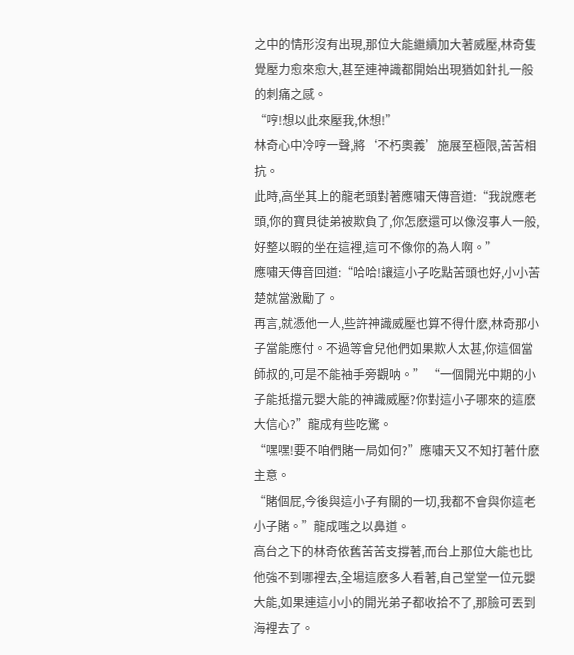之中的情形沒有出現,那位大能繼續加大著威壓,林奇隻覺壓力愈來愈大,甚至連神識都開始出現猶如針扎一般的刺痛之感。
“哼!想以此來壓我,休想!”
林奇心中冷哼一聲,將‘不朽奧義’施展至極限,苦苦相抗。
此時,高坐其上的龍老頭對著應嘯天傳音道:“我說應老頭,你的寶貝徒弟被欺負了,你怎麽還可以像沒事人一般,好整以暇的坐在這裡,這可不像你的為人啊。”
應嘯天傳音回道:“哈哈!讓這小子吃點苦頭也好,小小苦楚就當激勵了。
再言,就憑他一人,些許神識威壓也算不得什麽,林奇那小子當能應付。不過等會兒他們如果欺人太甚,你這個當師叔的,可是不能袖手旁觀呐。” “一個開光中期的小子能抵擋元嬰大能的神識威壓?你對這小子哪來的這麽大信心?”龍成有些吃驚。
“嘿嘿!要不咱們賭一局如何?”應嘯天又不知打著什麽主意。
“賭個屁,今後與這小子有關的一切,我都不會與你這老小子賭。”龍成嗤之以鼻道。
高台之下的林奇依舊苦苦支撐著,而台上那位大能也比他強不到哪裡去,全場這麽多人看著,自己堂堂一位元嬰大能,如果連這小小的開光弟子都收拾不了,那臉可丟到海裡去了。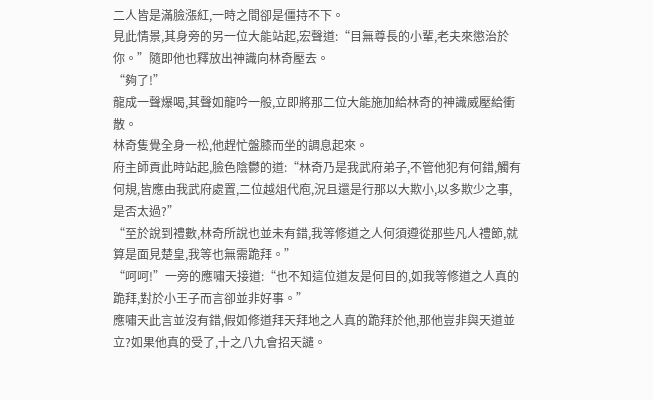二人皆是滿臉漲紅,一時之間卻是僵持不下。
見此情景,其身旁的另一位大能站起,宏聲道:“目無尊長的小輩,老夫來懲治於你。”隨即他也釋放出神識向林奇壓去。
“夠了!”
龍成一聲爆喝,其聲如龍吟一般,立即將那二位大能施加給林奇的神識威壓給衝散。
林奇隻覺全身一松,他趕忙盤膝而坐的調息起來。
府主師貢此時站起,臉色陰鬱的道:“林奇乃是我武府弟子,不管他犯有何錯,觸有何規,皆應由我武府處置,二位越俎代庖,況且還是行那以大欺小,以多欺少之事,是否太過?”
“至於說到禮數,林奇所說也並未有錯,我等修道之人何須遵從那些凡人禮節,就算是面見楚皇,我等也無需跪拜。”
“呵呵!”一旁的應嘯天接道:“也不知這位道友是何目的,如我等修道之人真的跪拜,對於小王子而言卻並非好事。”
應嘯天此言並沒有錯,假如修道拜天拜地之人真的跪拜於他,那他豈非與天道並立?如果他真的受了,十之八九會招天譴。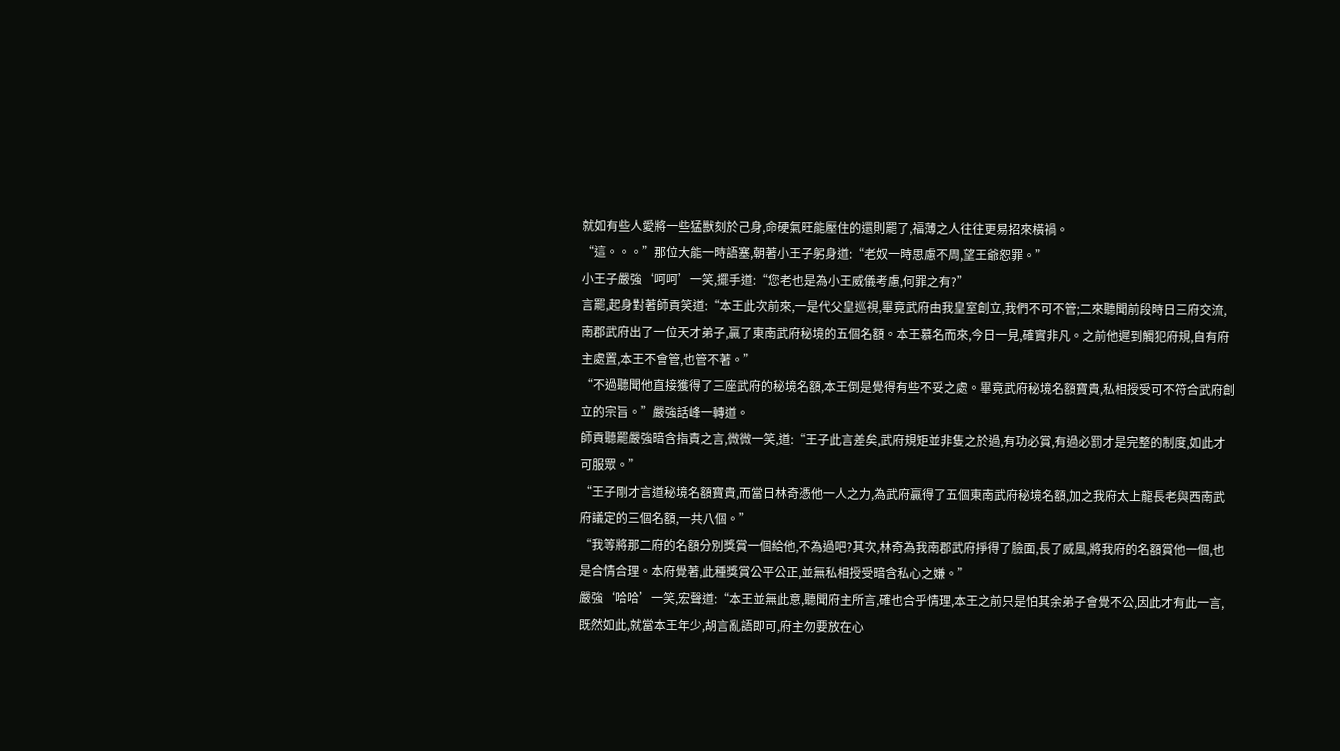就如有些人愛將一些猛獸刻於己身,命硬氣旺能壓住的還則罷了,福薄之人往往更易招來橫禍。
“這。。。”那位大能一時語塞,朝著小王子躬身道:“老奴一時思慮不周,望王爺恕罪。”
小王子嚴強‘呵呵’一笑,擺手道:“您老也是為小王威儀考慮,何罪之有?”
言罷,起身對著師貢笑道:“本王此次前來,一是代父皇巡視,畢竟武府由我皇室創立,我們不可不管;二來聽聞前段時日三府交流,南郡武府出了一位天才弟子,贏了東南武府秘境的五個名額。本王慕名而來,今日一見,確實非凡。之前他遲到觸犯府規,自有府主處置,本王不會管,也管不著。”
“不過聽聞他直接獲得了三座武府的秘境名額,本王倒是覺得有些不妥之處。畢竟武府秘境名額寶貴,私相授受可不符合武府創立的宗旨。”嚴強話峰一轉道。
師貢聽罷嚴強暗含指責之言,微微一笑,道:“王子此言差矣,武府規矩並非隻之於過,有功必賞,有過必罰才是完整的制度,如此才可服眾。”
“王子剛才言道秘境名額寶貴,而當日林奇憑他一人之力,為武府贏得了五個東南武府秘境名額,加之我府太上龍長老與西南武府議定的三個名額,一共八個。”
“我等將那二府的名額分別獎賞一個給他,不為過吧?其次,林奇為我南郡武府掙得了臉面,長了威風,將我府的名額賞他一個,也是合情合理。本府覺著,此種獎賞公平公正,並無私相授受暗含私心之嫌。”
嚴強‘哈哈’一笑,宏聲道:“本王並無此意,聽聞府主所言,確也合乎情理,本王之前只是怕其余弟子會覺不公,因此才有此一言,既然如此,就當本王年少,胡言亂語即可,府主勿要放在心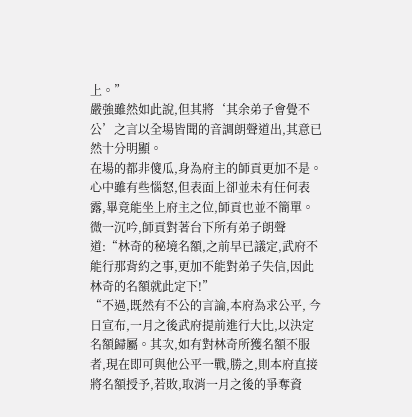上。”
嚴強雖然如此說,但其將‘其余弟子會覺不公’之言以全場皆聞的音調朗聲道出,其意已然十分明顯。
在場的都非傻瓜,身為府主的師貢更加不是。
心中雖有些惱怒,但表面上卻並未有任何表露,畢竟能坐上府主之位,師貢也並不簡單。
微一沉吟,師貢對著台下所有弟子朗聲道:“林奇的秘境名額,之前早已議定,武府不能行那背約之事,更加不能對弟子失信,因此林奇的名額就此定下!”
“不過,既然有不公的言論,本府為求公平, 今日宣布,一月之後武府提前進行大比,以決定名額歸屬。其次,如有對林奇所獲名額不服者,現在即可與他公平一戰,勝之,則本府直接將名額授予,若敗,取消一月之後的爭奪資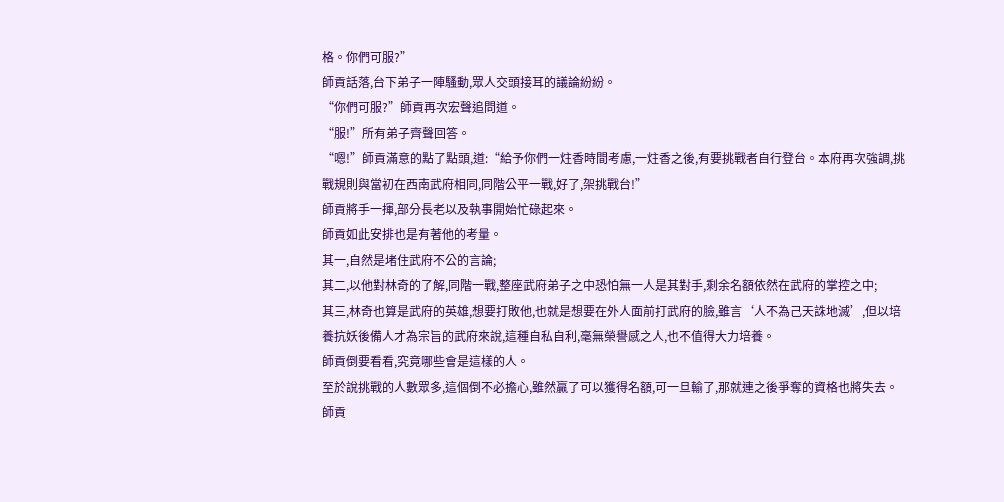格。你們可服?”
師貢話落,台下弟子一陣騷動,眾人交頭接耳的議論紛紛。
“你們可服?”師貢再次宏聲追問道。
“服!”所有弟子齊聲回答。
“嗯!”師貢滿意的點了點頭,道:“給予你們一炷香時間考慮,一炷香之後,有要挑戰者自行登台。本府再次強調,挑戰規則與當初在西南武府相同,同階公平一戰,好了,架挑戰台!”
師貢將手一揮,部分長老以及執事開始忙碌起來。
師貢如此安排也是有著他的考量。
其一,自然是堵住武府不公的言論;
其二,以他對林奇的了解,同階一戰,整座武府弟子之中恐怕無一人是其對手,剩余名額依然在武府的掌控之中;
其三,林奇也算是武府的英雄,想要打敗他,也就是想要在外人面前打武府的臉,雖言‘人不為己天誅地滅’,但以培養抗妖後備人才為宗旨的武府來說,這種自私自利,毫無榮譽感之人,也不值得大力培養。
師貢倒要看看,究竟哪些會是這樣的人。
至於說挑戰的人數眾多,這個倒不必擔心,雖然贏了可以獲得名額,可一旦輸了,那就連之後爭奪的資格也將失去。
師貢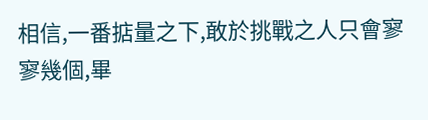相信,一番掂量之下,敢於挑戰之人只會寥寥幾個,畢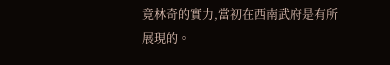竟林奇的實力,當初在西南武府是有所展現的。